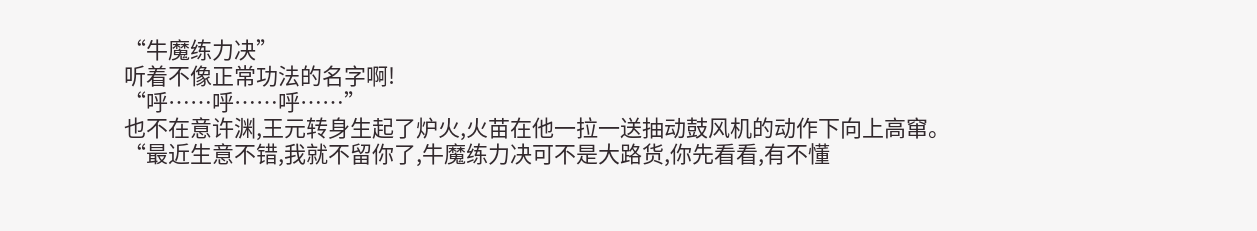“牛魔练力决”
听着不像正常功法的名字啊!
“呼……呼……呼……”
也不在意许渊,王元转身生起了炉火,火苗在他一拉一送抽动鼓风机的动作下向上高窜。
“最近生意不错,我就不留你了,牛魔练力决可不是大路货,你先看看,有不懂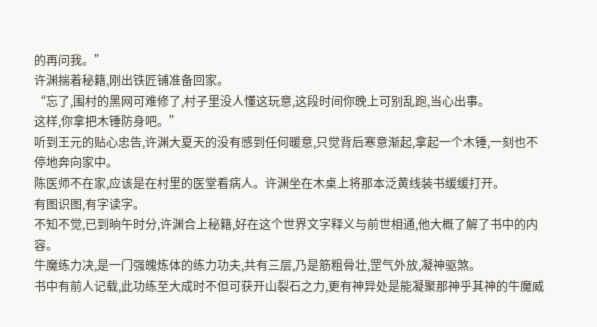的再问我。”
许渊揣着秘籍,刚出铁匠铺准备回家。
“忘了,围村的黑网可难修了,村子里没人懂这玩意,这段时间你晚上可别乱跑,当心出事。
这样,你拿把木锤防身吧。”
听到王元的贴心忠告,许渊大夏天的没有感到任何暖意,只觉背后寒意渐起,拿起一个木锤,一刻也不停地奔向家中。
陈医师不在家,应该是在村里的医堂看病人。许渊坐在木桌上将那本泛黄线装书缓缓打开。
有图识图,有字读字。
不知不觉,已到晌午时分,许渊合上秘籍,好在这个世界文字释义与前世相通,他大概了解了书中的内容。
牛魔练力决,是一门强魄炼体的练力功夫,共有三层,乃是筋粗骨壮,罡气外放,凝神驱煞。
书中有前人记载,此功练至大成时不但可获开山裂石之力,更有神异处是能凝聚那神乎其神的牛魔威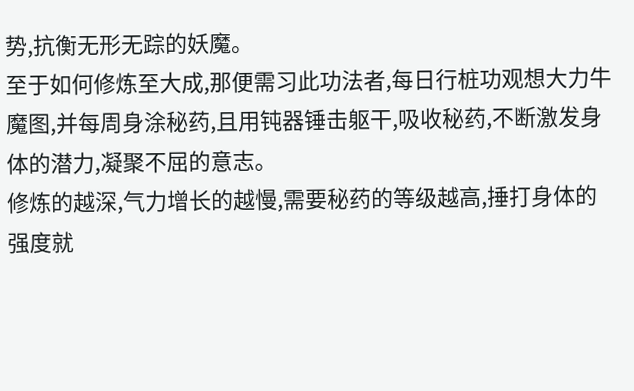势,抗衡无形无踪的妖魔。
至于如何修炼至大成,那便需习此功法者,每日行桩功观想大力牛魔图,并每周身涂秘药,且用钝器锤击躯干,吸收秘药,不断激发身体的潜力,凝聚不屈的意志。
修炼的越深,气力增长的越慢,需要秘药的等级越高,捶打身体的强度就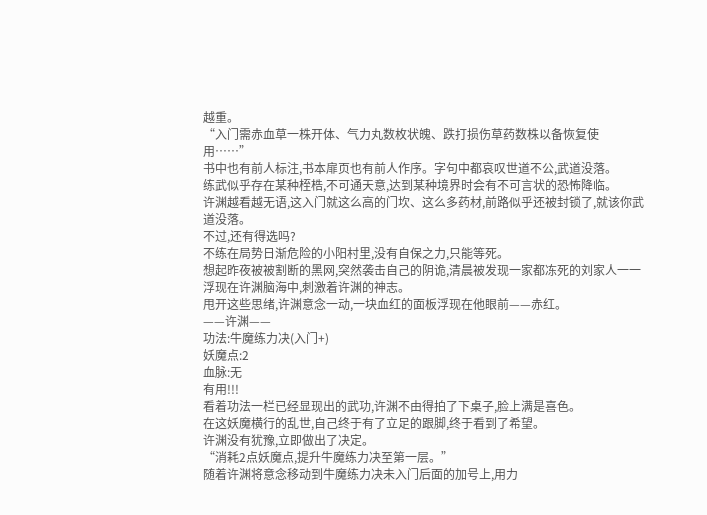越重。
“入门需赤血草一株开体、气力丸数枚状魄、跌打损伤草药数株以备恢复使用……”
书中也有前人标注,书本扉页也有前人作序。字句中都哀叹世道不公,武道没落。
练武似乎存在某种桎梏,不可通天意,达到某种境界时会有不可言状的恐怖降临。
许渊越看越无语,这入门就这么高的门坎、这么多药材,前路似乎还被封锁了,就该你武道没落。
不过,还有得选吗?
不练在局势日渐危险的小阳村里,没有自保之力,只能等死。
想起昨夜被被割断的黑网,突然袭击自己的阴诡,清晨被发现一家都冻死的刘家人一一浮现在许渊脑海中,刺激着许渊的神志。
甩开这些思绪,许渊意念一动,一块血红的面板浮现在他眼前——赤红。
——许渊——
功法:牛魔练力决(入门+)
妖魔点:2
血脉:无
有用!!!
看着功法一栏已经显现出的武功,许渊不由得拍了下桌子,脸上满是喜色。
在这妖魔横行的乱世,自己终于有了立足的跟脚,终于看到了希望。
许渊没有犹豫,立即做出了决定。
“消耗2点妖魔点,提升牛魔练力决至第一层。”
随着许渊将意念移动到牛魔练力决未入门后面的加号上,用力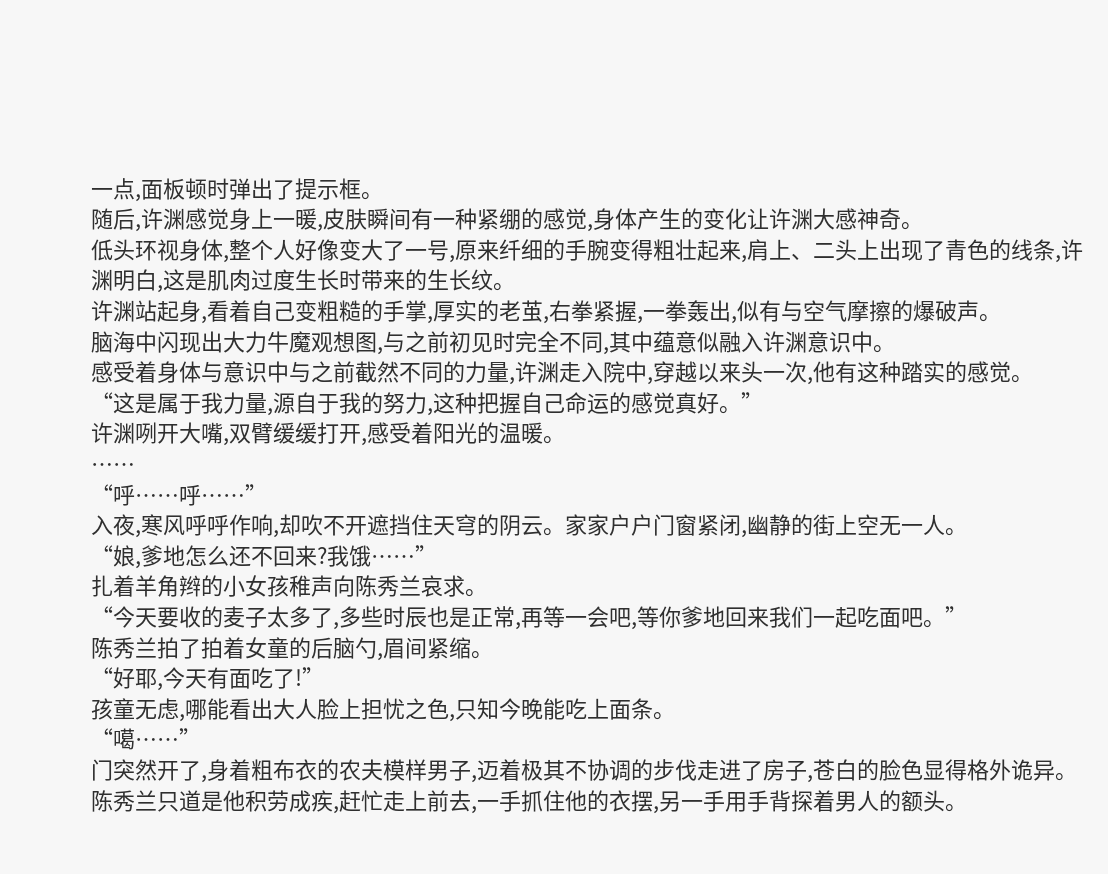一点,面板顿时弹出了提示框。
随后,许渊感觉身上一暖,皮肤瞬间有一种紧绷的感觉,身体产生的变化让许渊大感神奇。
低头环视身体,整个人好像变大了一号,原来纤细的手腕变得粗壮起来,肩上、二头上出现了青色的线条,许渊明白,这是肌肉过度生长时带来的生长纹。
许渊站起身,看着自己变粗糙的手掌,厚实的老茧,右拳紧握,一拳轰出,似有与空气摩擦的爆破声。
脑海中闪现出大力牛魔观想图,与之前初见时完全不同,其中蕴意似融入许渊意识中。
感受着身体与意识中与之前截然不同的力量,许渊走入院中,穿越以来头一次,他有这种踏实的感觉。
“这是属于我力量,源自于我的努力,这种把握自己命运的感觉真好。”
许渊咧开大嘴,双臂缓缓打开,感受着阳光的温暖。
……
“呼……呼……”
入夜,寒风呼呼作响,却吹不开遮挡住天穹的阴云。家家户户门窗紧闭,幽静的街上空无一人。
“娘,爹地怎么还不回来?我饿……”
扎着羊角辫的小女孩稚声向陈秀兰哀求。
“今天要收的麦子太多了,多些时辰也是正常,再等一会吧,等你爹地回来我们一起吃面吧。”
陈秀兰拍了拍着女童的后脑勺,眉间紧缩。
“好耶,今天有面吃了!”
孩童无虑,哪能看出大人脸上担忧之色,只知今晚能吃上面条。
“噶……”
门突然开了,身着粗布衣的农夫模样男子,迈着极其不协调的步伐走进了房子,苍白的脸色显得格外诡异。
陈秀兰只道是他积劳成疾,赶忙走上前去,一手抓住他的衣摆,另一手用手背探着男人的额头。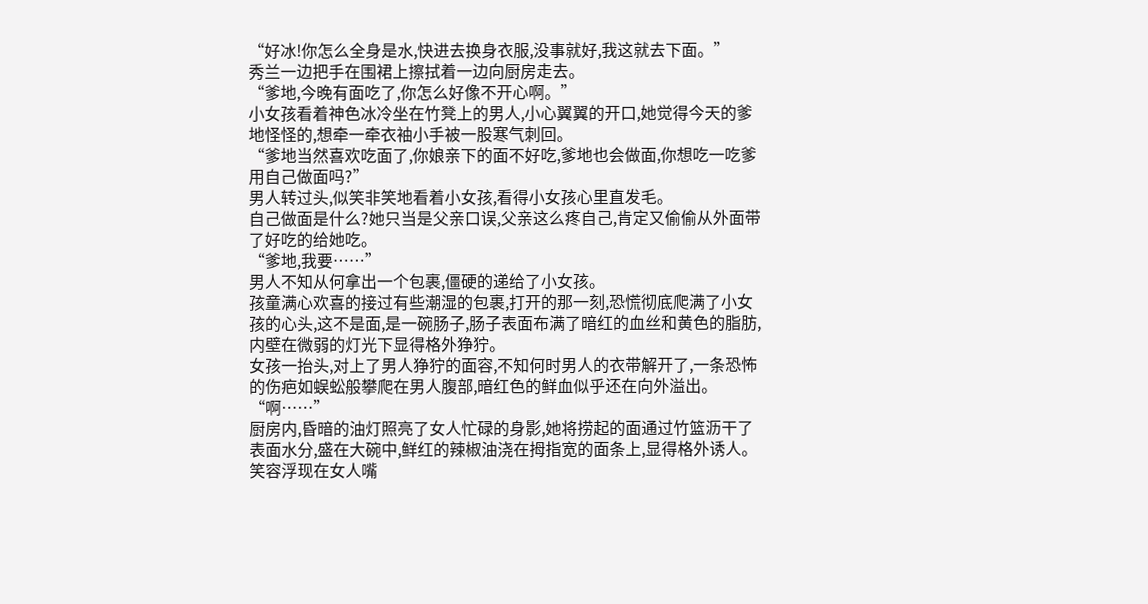“好冰!你怎么全身是水,快进去换身衣服,没事就好,我这就去下面。”
秀兰一边把手在围裙上擦拭着一边向厨房走去。
“爹地,今晚有面吃了,你怎么好像不开心啊。”
小女孩看着神色冰冷坐在竹凳上的男人,小心翼翼的开口,她觉得今天的爹地怪怪的,想牵一牵衣袖小手被一股寒气刺回。
“爹地当然喜欢吃面了,你娘亲下的面不好吃,爹地也会做面,你想吃一吃爹用自己做面吗?”
男人转过头,似笑非笑地看着小女孩,看得小女孩心里直发毛。
自己做面是什么?她只当是父亲口误,父亲这么疼自己,肯定又偷偷从外面带了好吃的给她吃。
“爹地,我要……”
男人不知从何拿出一个包裹,僵硬的递给了小女孩。
孩童满心欢喜的接过有些潮湿的包裹,打开的那一刻,恐慌彻底爬满了小女孩的心头,这不是面,是一碗肠子,肠子表面布满了暗红的血丝和黄色的脂肪,内壁在微弱的灯光下显得格外狰狞。
女孩一抬头,对上了男人狰狞的面容,不知何时男人的衣带解开了,一条恐怖的伤疤如蜈蚣般攀爬在男人腹部,暗红色的鲜血似乎还在向外溢出。
“啊……”
厨房内,昏暗的油灯照亮了女人忙碌的身影,她将捞起的面通过竹篮沥干了表面水分,盛在大碗中,鲜红的辣椒油浇在拇指宽的面条上,显得格外诱人。
笑容浮现在女人嘴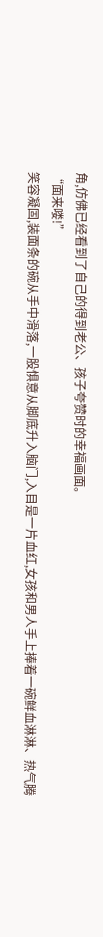角,仿佛已经看到了自己的得到老公、孩子夸赞时的幸福画面。
“面来喽!”
笑容凝固,装面条的碗从手中滑落,一股惧意从脚底升入脑门,入目是一片血红,女孩和男人手上捧着一碗鲜血淋淋、热气腾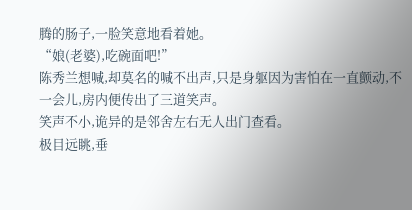腾的肠子,一脸笑意地看着她。
“娘(老婆),吃碗面吧!”
陈秀兰想喊,却莫名的喊不出声,只是身躯因为害怕在一直颤动,不一会儿,房内便传出了三道笑声。
笑声不小,诡异的是邻舍左右无人出门查看。
极目远眺,垂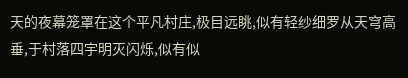天的夜幕笼罩在这个平凡村庄,极目远眺,似有轻纱细罗从天穹高垂,于村落四宇明灭闪烁,似有似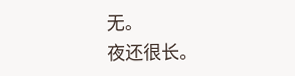无。
夜还很长。